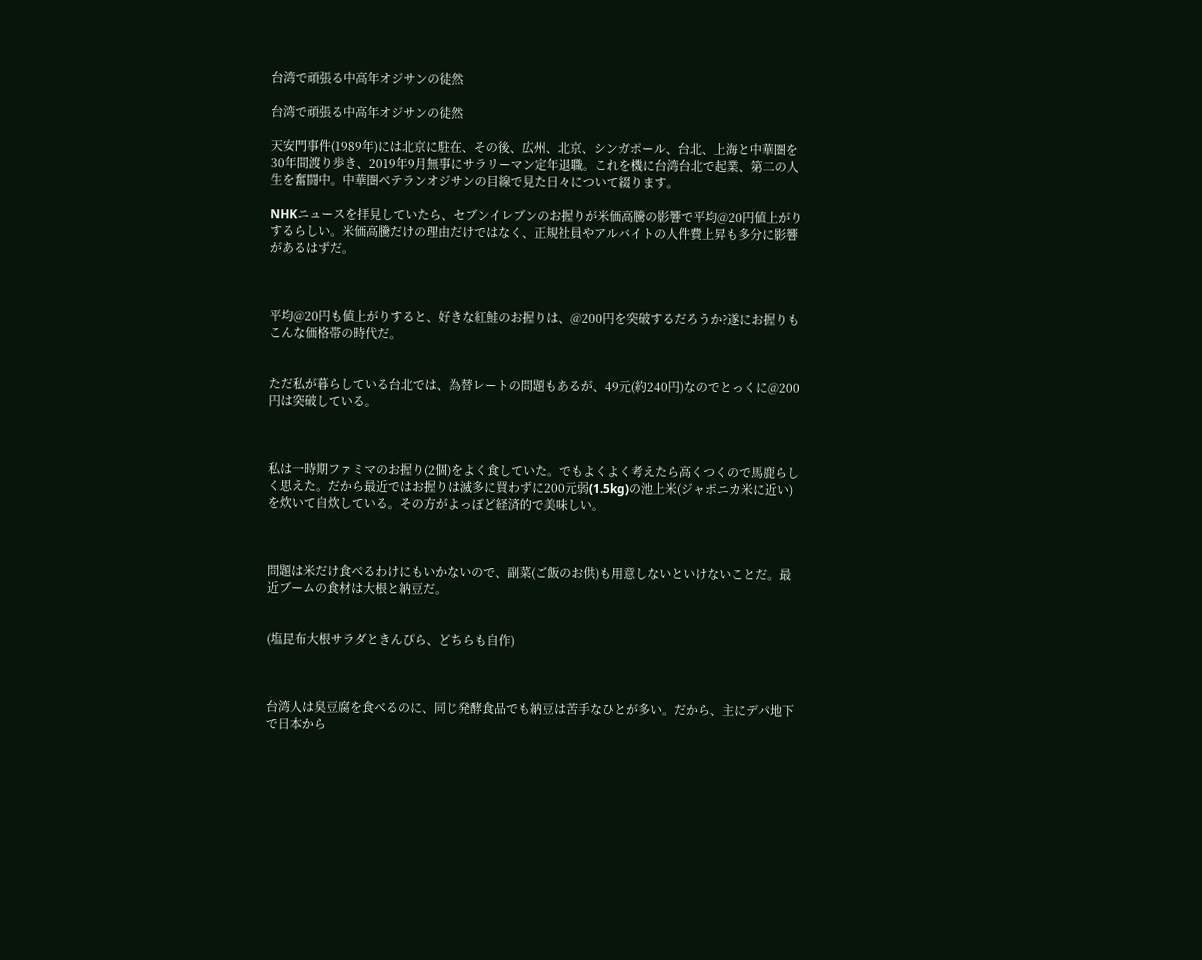台湾で頑張る中高年オジサンの徒然

台湾で頑張る中高年オジサンの徒然

天安門事件(1989年)には北京に駐在、その後、広州、北京、シンガポール、台北、上海と中華圏を30年間渡り歩き、2019年9月無事にサラリーマン定年退職。これを機に台湾台北で起業、第二の人生を奮闘中。中華圏ベテランオジサンの目線で見た日々について綴ります。

NHKニュースを拝見していたら、セブンイレブンのお握りが米価高騰の影響で平均@20円値上がりするらしい。米価高騰だけの理由だけではなく、正規社員やアルバイトの人件費上昇も多分に影響があるはずだ。



平均@20円も値上がりすると、好きな紅鮭のお握りは、@200円を突破するだろうか?遂にお握りもこんな価格帯の時代だ。


ただ私が暮らしている台北では、為替レートの問題もあるが、49元(約240円)なのでとっくに@200円は突破している。



私は一時期ファミマのお握り(2個)をよく食していた。でもよくよく考えたら高くつくので馬鹿らしく思えた。だから最近ではお握りは滅多に買わずに200元弱(1.5kg)の池上米(ジャポニカ米に近い)を炊いて自炊している。その方がよっぽど経済的で美味しい。



問題は米だけ食べるわけにもいかないので、副菜(ご飯のお供)も用意しないといけないことだ。最近ブームの食材は大根と納豆だ。


(塩昆布大根サラダときんぴら、どちらも自作)



台湾人は臭豆腐を食べるのに、同じ発酵食品でも納豆は苦手なひとが多い。だから、主にデパ地下で日本から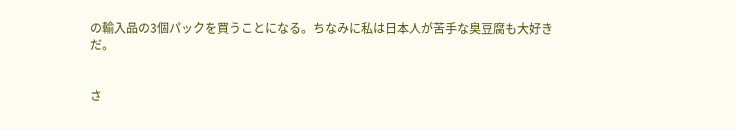の輸入品の3個パックを買うことになる。ちなみに私は日本人が苦手な臭豆腐も大好きだ。


さ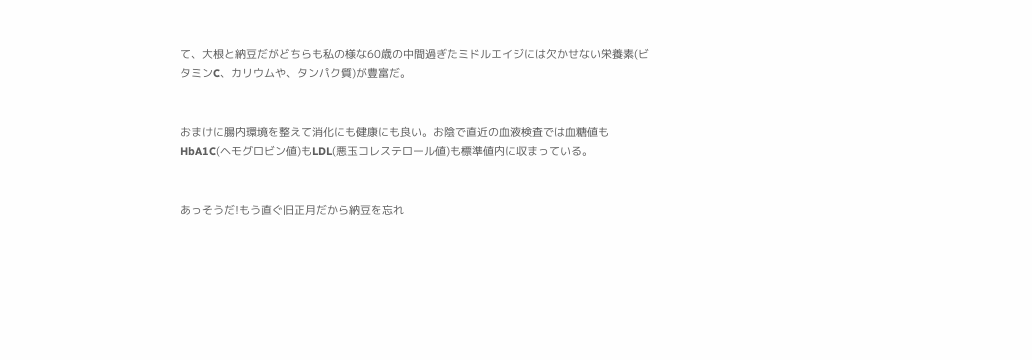て、大根と納豆だがどちらも私の様な60歳の中間過ぎたミドルエイジには欠かせない栄養素(ビタミンC、カリウムや、タンパク質)が豊富だ。


おまけに腸内環境を整えて消化にも健康にも良い。お陰で直近の血液検査では血糖値もHbA1C(ヘモグロビン値)もLDL(悪玉コレステロール値)も標準値内に収まっている。


あっそうだ!もう直ぐ旧正月だから納豆を忘れ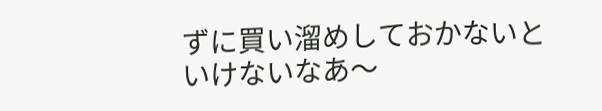ずに買い溜めしておかないといけないなあ〜